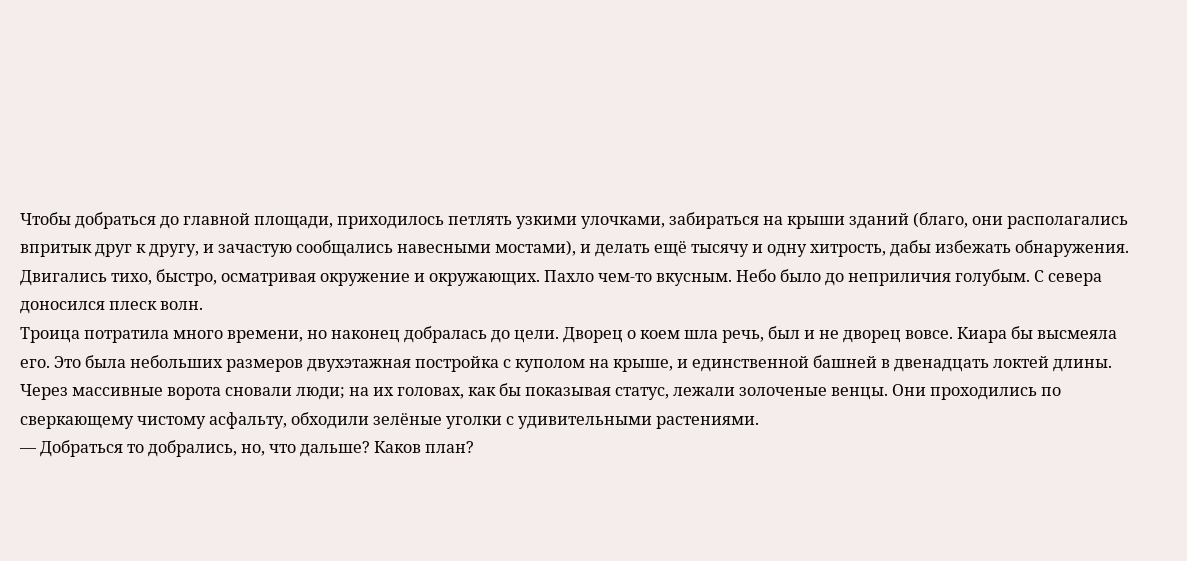Чтобы добраться до главной площади, приходилось петлять узкими улочками, забираться на крыши зданий (благо, они располагались впритык друг к другу, и зачастую сообщались навесными мостами), и делать ещё тысячу и одну хитрость, дабы избежать обнаружения. Двигались тихо, быстро, осматривая окружение и окружающих. Пахло чем-то вкусным. Небо было до неприличия голубым. С севера доносился плеск волн.
Троица потратила много времени, но наконец добралась до цели. Дворец о коем шла речь, был и не дворец вовсе. Киара бы высмеяла его. Это была небольших размеров двухэтажная постройка с куполом на крыше, и единственной башней в двенадцать локтей длины. Через массивные ворота сновали люди; на их головах, как бы показывая статус, лежали золоченые венцы. Они проходились по сверкающему чистому асфальту, обходили зелёные уголки с удивительными растениями.
— Добраться то добрались, но, что дальше? Каков план?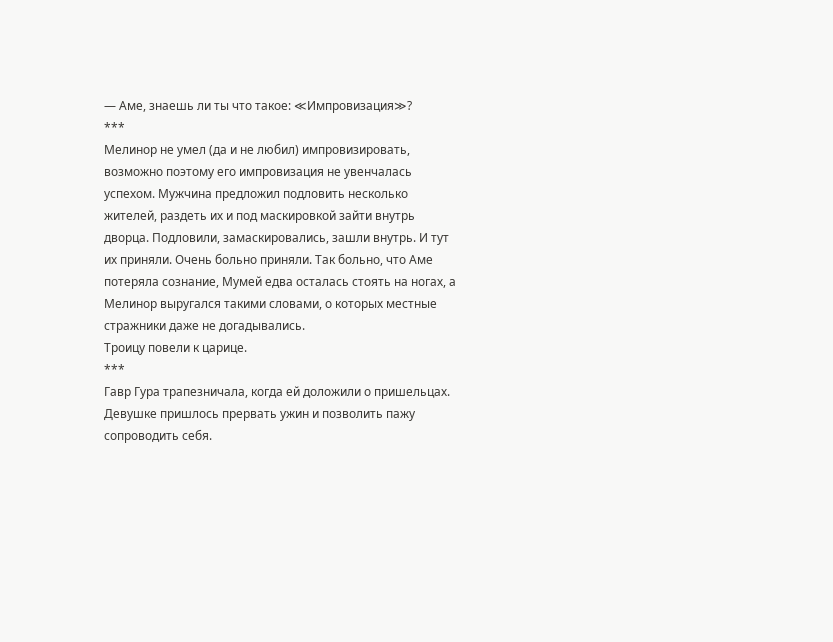— Аме, знаешь ли ты что такое: ≪Импровизация≫?
***
Мелинор не умел (да и не любил) импровизировать, возможно поэтому его импровизация не увенчалась успехом. Мужчина предложил подловить несколько жителей, раздеть их и под маскировкой зайти внутрь дворца. Подловили, замаскировались, зашли внутрь. И тут их приняли. Очень больно приняли. Так больно, что Аме потеряла сознание, Мумей едва осталась стоять на ногах, а Мелинор выругался такими словами, о которых местные стражники даже не догадывались.
Троицу повели к царице.
***
Гавр Гура трапезничала, когда ей доложили о пришельцах. Девушке пришлось прервать ужин и позволить пажу сопроводить себя.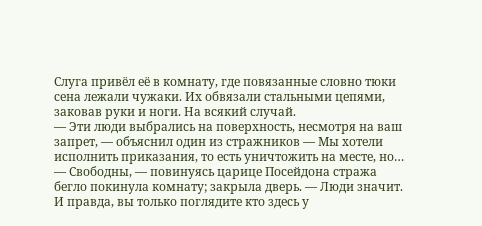Слуга привёл её в комнату, где повязанные словно тюки сена лежали чужаки. Их обвязали стальными цепями, заковав руки и ноги. На всякий случай.
— Эти люди выбрались на поверхность, несмотря на ваш запрет, — объяснил один из стражников — Мы хотели исполнить приказания, то есть уничтожить на месте, но…
— Свободны, — повинуясь царице Посейдона стража бегло покинула комнату; закрыла дверь. — Люди значит. И правда, вы только поглядите кто здесь у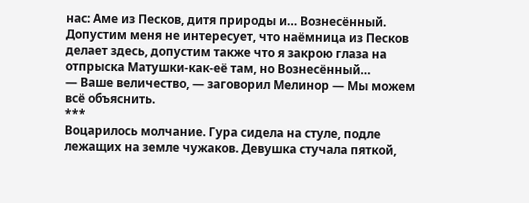нас: Аме из Песков, дитя природы и… Вознесённый. Допустим меня не интересует, что наёмница из Песков делает здесь, допустим также что я закрою глаза на отпрыска Матушки-как-её там, но Вознесённый…
— Ваше величество, — заговорил Мелинор — Мы можем всё объяснить.
***
Воцарилось молчание. Гура сидела на стуле, подле лежащих на земле чужаков. Девушка стучала пяткой,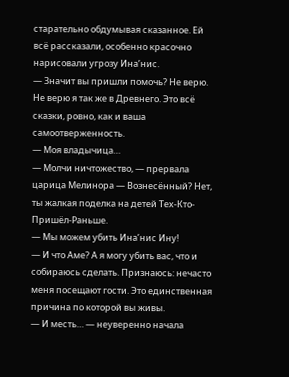старательно обдумывая сказанное. Ей всё рассказали, особенно красочно нарисовали угрозу Ина’нис.
— Значит вы пришли помочь? Не верю. Не верю я так же в Древнего. Это всё сказки, ровно, как и ваша самоотверженность.
— Моя владычица…
— Молчи ничтожество, — прервала царица Мелинора — Вознесённый? Нет, ты жалкая поделка на детей Тех-Кто-Пришёл-Раньше.
— Мы можем убить Ина’нис Ину!
— И что Аме? А я могу убить вас, что и собираюсь сделать. Признаюсь: нечасто меня посещают гости. Это единственная причина по которой вы живы.
— И месть… — неуверенно начала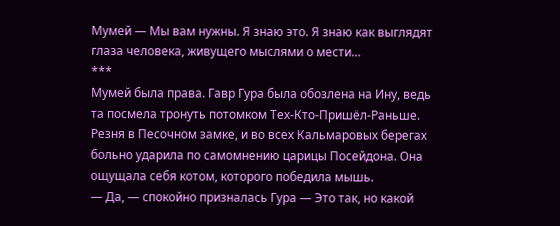Мумей — Мы вам нужны. Я знаю это. Я знаю как выглядят глаза человека, живущего мыслями о мести…
***
Мумей была права. Гавр Гура была обозлена на Ину, ведь та посмела тронуть потомком Тех-Кто-Пришёл-Раньше. Резня в Песочном замке, и во всех Кальмаровых берегах больно ударила по самомнению царицы Посейдона. Она ощущала себя котом, которого победила мышь.
— Да, — спокойно призналась Гура — Это так, но какой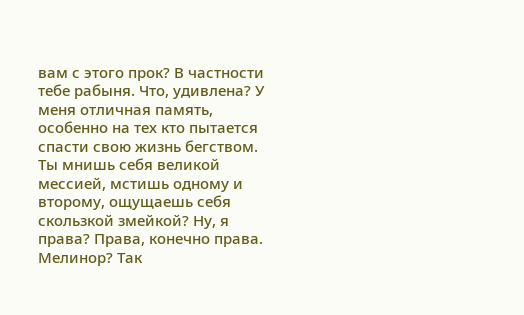вам с этого прок? В частности тебе рабыня. Что, удивлена? У меня отличная память, особенно на тех кто пытается спасти свою жизнь бегством. Ты мнишь себя великой мессией, мстишь одному и второму, ощущаешь себя скользкой змейкой? Ну, я права? Права, конечно права. Мелинор? Так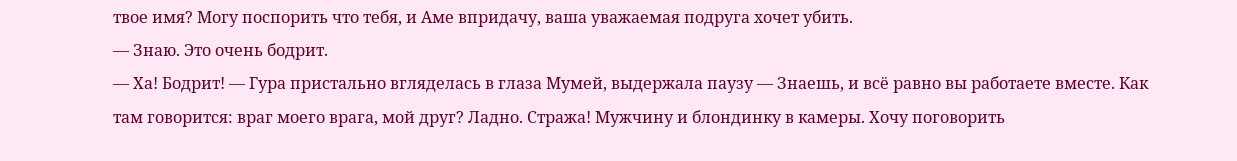твое имя? Могу поспорить что тебя, и Аме впридачу, ваша уважаемая подруга хочет убить.
— Знаю. Это очень бодрит.
— Ха! Бодрит! — Гура пристально вгляделась в глаза Мумей, выдержала паузу — Знаешь, и всё равно вы работаете вместе. Как там говорится: враг моего врага, мой друг? Ладно. Стража! Мужчину и блондинку в камеры. Хочу поговорить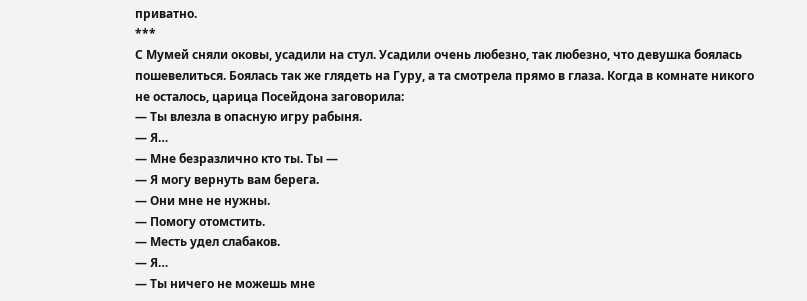приватно.
***
С Мумей сняли оковы, усадили на стул. Усадили очень любезно, так любезно, что девушка боялась пошевелиться. Боялась так же глядеть на Гуру, а та смотрела прямо в глаза. Когда в комнате никого не осталось, царица Посейдона заговорила:
— Ты влезла в опасную игру рабыня.
— Я…
— Мне безразлично кто ты. Ты —
— Я могу вернуть вам берега.
— Они мне не нужны.
— Помогу отомстить.
— Месть удел слабаков.
— Я…
— Ты ничего не можешь мне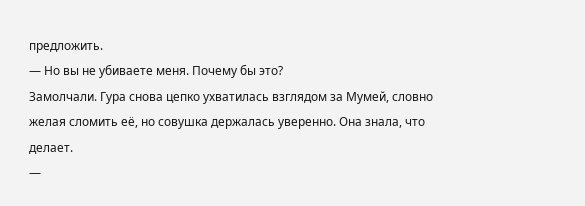предложить.
— Но вы не убиваете меня. Почему бы это?
Замолчали. Гура снова цепко ухватилась взглядом за Мумей, словно желая сломить её, но совушка держалась уверенно. Она знала, что делает.
—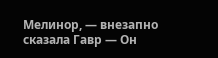Мелинор, — внезапно сказала Гавр — Он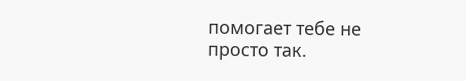помогает тебе не просто так.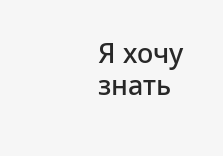Я хочу знать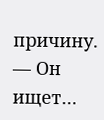причину.
— Он ищет…